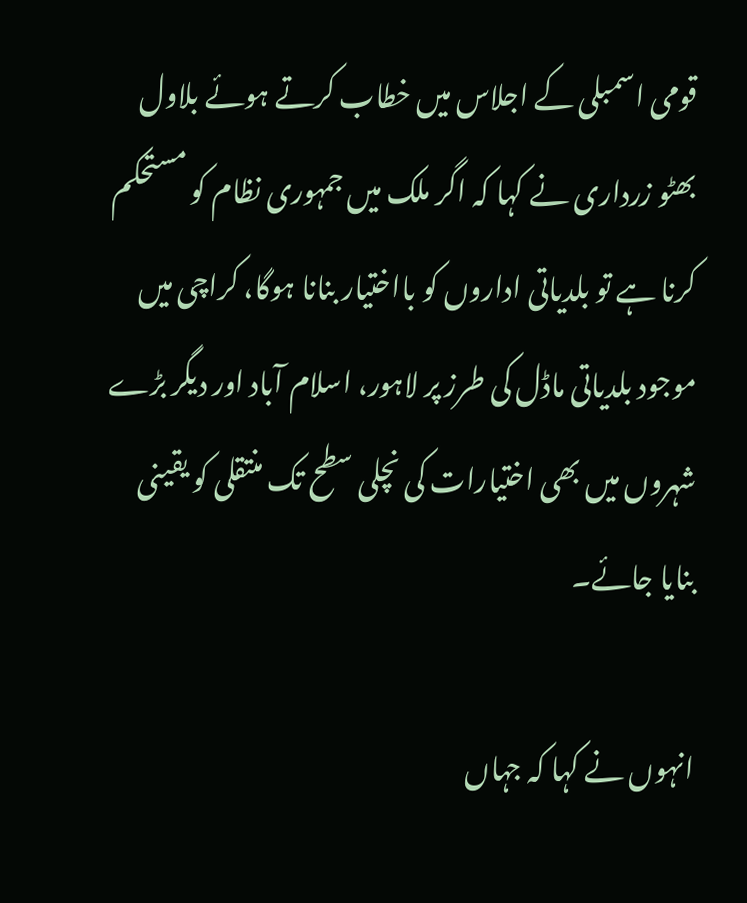قومی اسمبلی کے اجلاس میں خطاب کرتے ہوئے بلاول بھٹو زرداری نے کہا کہ اگر ملک میں جمہوری نظام کو مستحکم کرنا ہے تو بلدیاتی اداروں کو بااختیار بنانا ہوگا، کراچی میں موجود بلدیاتی ماڈل کی طرز پر لاہور، اسلام آباد اور دیگر بڑے شہروں میں بھی اختیارات کی نچلی سطح تک منتقلی کو یقینی بنایا جائے۔

انہوں نے کہا کہ جہاں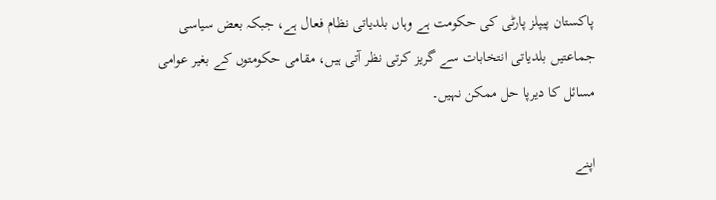پاکستان پیپلز پارٹی کی حکومت ہے وہاں بلدیاتی نظام فعال ہے، جبکہ بعض سیاسی جماعتیں بلدیاتی انتخابات سے گریز کرتی نظر آتی ہیں، مقامی حکومتوں کے بغیر عوامی مسائل کا دیرپا حل ممکن نہیں۔

اپنے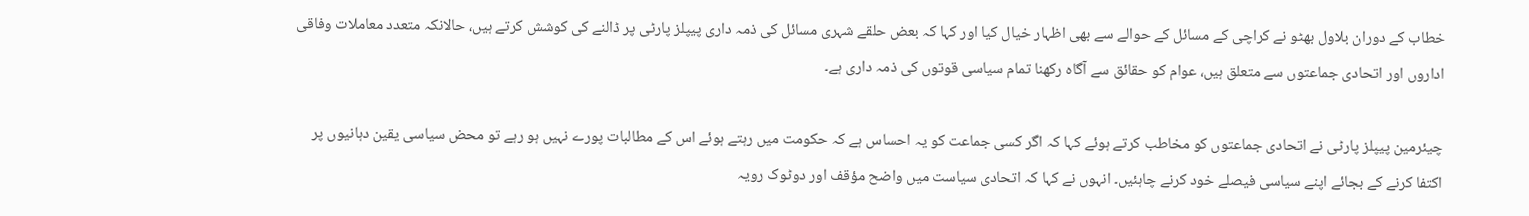خطاب کے دوران بلاول بھٹو نے کراچی کے مسائل کے حوالے سے بھی اظہار خیال کیا اور کہا کہ بعض حلقے شہری مسائل کی ذمہ داری پیپلز پارٹی پر ڈالنے کی کوشش کرتے ہیں، حالانکہ متعدد معاملات وفاقی اداروں اور اتحادی جماعتوں سے متعلق ہیں، عوام کو حقائق سے آگاہ رکھنا تمام سیاسی قوتوں کی ذمہ داری ہے۔

چیئرمین پیپلز پارٹی نے اتحادی جماعتوں کو مخاطب کرتے ہوئے کہا کہ اگر کسی جماعت کو یہ احساس ہے کہ حکومت میں رہتے ہوئے اس کے مطالبات پورے نہیں ہو رہے تو محض سیاسی یقین دہانیوں پر اکتفا کرنے کے بجائے اپنے سیاسی فیصلے خود کرنے چاہئیں۔ انہوں نے کہا کہ اتحادی سیاست میں واضح مؤقف اور دوٹوک رویہ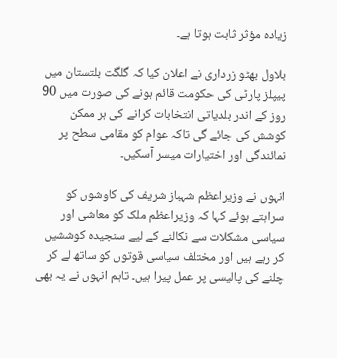زیادہ مؤثر ثابت ہوتا ہے۔

بلاول بھٹو زرداری نے اعلان کیا کہ گلگت بلتستان میں پیپلز پارٹی کی حکومت قائم ہونے کی صورت میں 90 روز کے اندر بلدیاتی انتخابات کرانے کی ہر ممکن کوشش کی جائے گی تاکہ عوام کو مقامی سطح پر نمائندگی اور اختیارات میسر آسکیں۔

انہوں نے وزیراعظم شہباز شریف کی کاوشوں کو سراہتے ہوئے کہا کہ وزیراعظم ملک کو معاشی اور سیاسی مشکلات سے نکالنے کے لیے سنجیدہ کوششیں کر رہے ہیں اور مختلف سیاسی قوتوں کو ساتھ لے کر چلنے کی پالیسی پر عمل پیرا ہیں۔ تاہم انہوں نے یہ بھی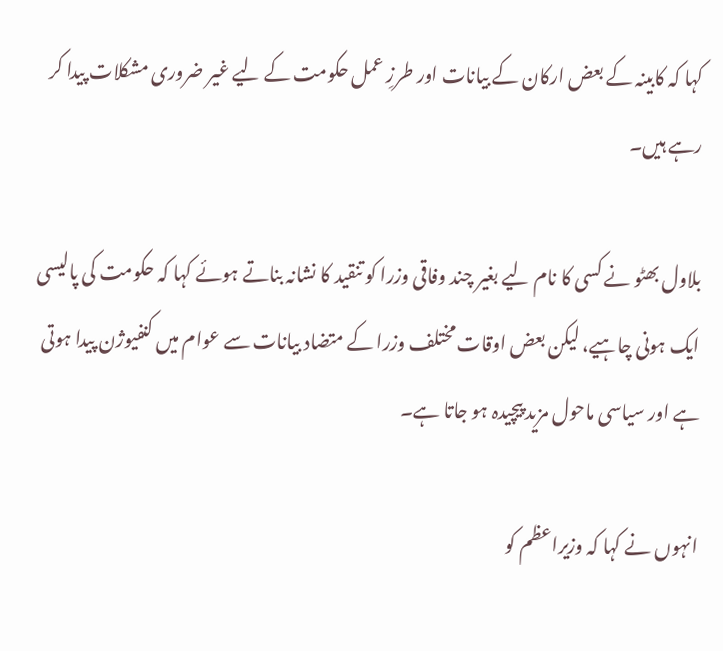کہا کہ کابینہ کے بعض ارکان کے بیانات اور طرزِ عمل حکومت کے لیے غیر ضروری مشکلات پیدا کر رہے ہیں۔

بلاول بھٹو نے کسی کا نام لیے بغیر چند وفاقی وزرا کو تنقید کا نشانہ بناتے ہوئے کہا کہ حکومت کی پالیسی ایک ہونی چاہیے، لیکن بعض اوقات مختلف وزرا کے متضاد بیانات سے عوام میں کنفیوژن پیدا ہوتی ہے اور سیاسی ماحول مزید پیچیدہ ہو جاتا ہے۔

انہوں نے کہا کہ وزیراعظم کو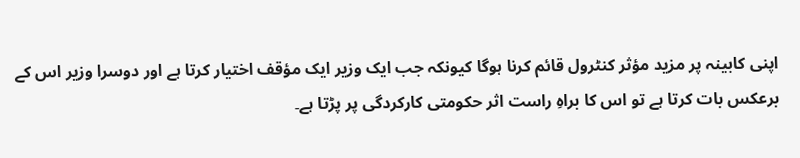اپنی کابینہ پر مزید مؤثر کنٹرول قائم کرنا ہوگا کیونکہ جب ایک وزیر ایک مؤقف اختیار کرتا ہے اور دوسرا وزیر اس کے برعکس بات کرتا ہے تو اس کا براہِ راست اثر حکومتی کارکردگی پر پڑتا ہے۔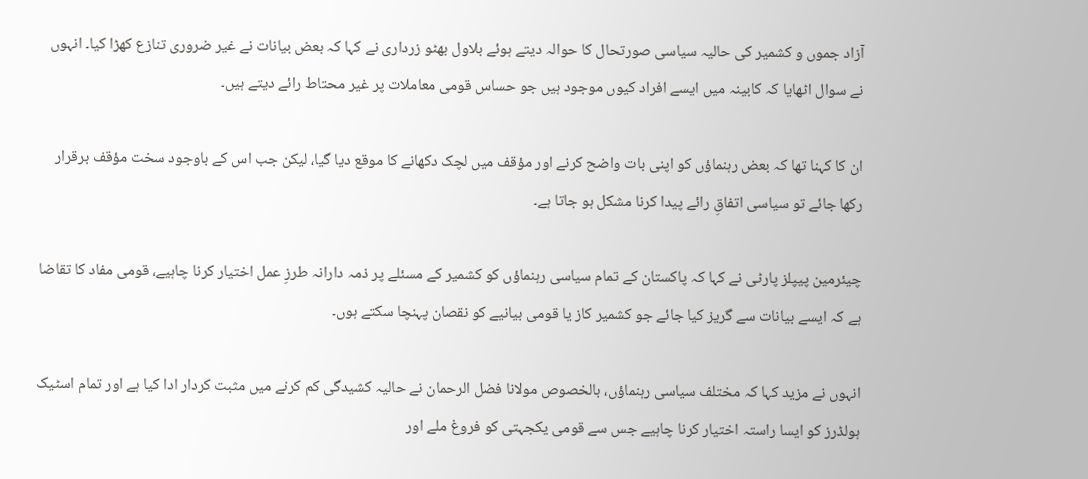آزاد جموں و کشمیر کی حالیہ سیاسی صورتحال کا حوالہ دیتے ہوئے بلاول بھٹو زرداری نے کہا کہ بعض بیانات نے غیر ضروری تنازع کھڑا کیا۔ انہوں نے سوال اٹھایا کہ کابینہ میں ایسے افراد کیوں موجود ہیں جو حساس قومی معاملات پر غیر محتاط رائے دیتے ہیں۔

ان کا کہنا تھا کہ بعض رہنماؤں کو اپنی بات واضح کرنے اور مؤقف میں لچک دکھانے کا موقع دیا گیا، لیکن جب اس کے باوجود سخت مؤقف برقرار رکھا جائے تو سیاسی اتفاقِ رائے پیدا کرنا مشکل ہو جاتا ہے۔

چیئرمین پیپلز پارٹی نے کہا کہ پاکستان کے تمام سیاسی رہنماؤں کو کشمیر کے مسئلے پر ذمہ دارانہ طرزِ عمل اختیار کرنا چاہیے، قومی مفاد کا تقاضا ہے کہ ایسے بیانات سے گریز کیا جائے جو کشمیر کاز یا قومی بیانیے کو نقصان پہنچا سکتے ہوں۔

انہوں نے مزید کہا کہ مختلف سیاسی رہنماؤں، بالخصوص مولانا فضل الرحمان نے حالیہ کشیدگی کم کرنے میں مثبت کردار ادا کیا ہے اور تمام اسٹیک ہولڈرز کو ایسا راستہ اختیار کرنا چاہیے جس سے قومی یکجہتی کو فروغ ملے اور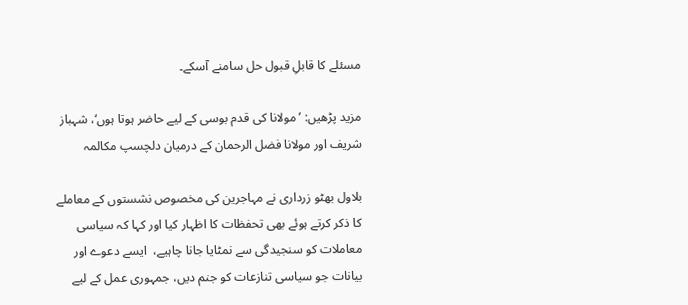مسئلے کا قابلِ قبول حل سامنے آسکے۔

مزید پڑھیں: ’مولانا کی قدم بوسی کے لیے حاضر ہوتا ہوں‘، شہباز شریف اور مولانا فضل الرحمان کے درمیان دلچسپ مکالمہ

بلاول بھٹو زرداری نے مہاجرین کی مخصوص نشستوں کے معاملے کا ذکر کرتے ہوئے بھی تحفظات کا اظہار کیا اور کہا کہ سیاسی معاملات کو سنجیدگی سے نمٹایا جانا چاہیے،  ایسے دعوے اور بیانات جو سیاسی تنازعات کو جنم دیں، جمہوری عمل کے لیے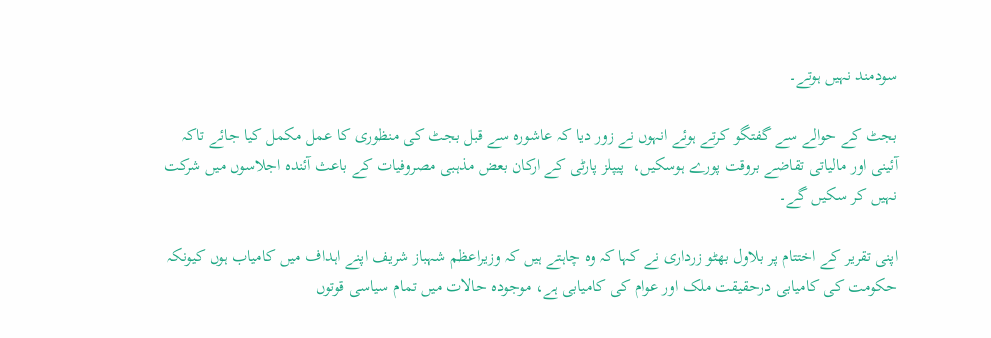سودمند نہیں ہوتے۔

بجٹ کے حوالے سے گفتگو کرتے ہوئے انہوں نے زور دیا کہ عاشورہ سے قبل بجٹ کی منظوری کا عمل مکمل کیا جائے تاکہ آئینی اور مالیاتی تقاضے بروقت پورے ہوسکیں،  پیپلز پارٹی کے ارکان بعض مذہبی مصروفیات کے باعث آئندہ اجلاسوں میں شرکت نہیں کر سکیں گے۔

اپنی تقریر کے اختتام پر بلاول بھٹو زرداری نے کہا کہ وہ چاہتے ہیں کہ وزیراعظم شہباز شریف اپنے اہداف میں کامیاب ہوں کیونکہ حکومت کی کامیابی درحقیقت ملک اور عوام کی کامیابی ہے، موجودہ حالات میں تمام سیاسی قوتوں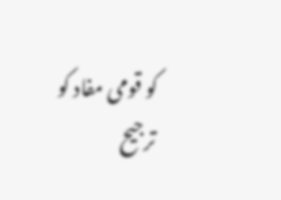کو قومی مفاد کو ترجیح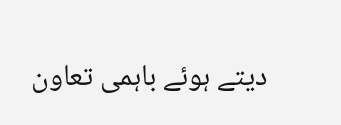دیتے ہوئے باہمی تعاون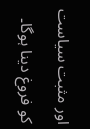اور مثبت سیاست کو فروغ دینا ہوگا۔